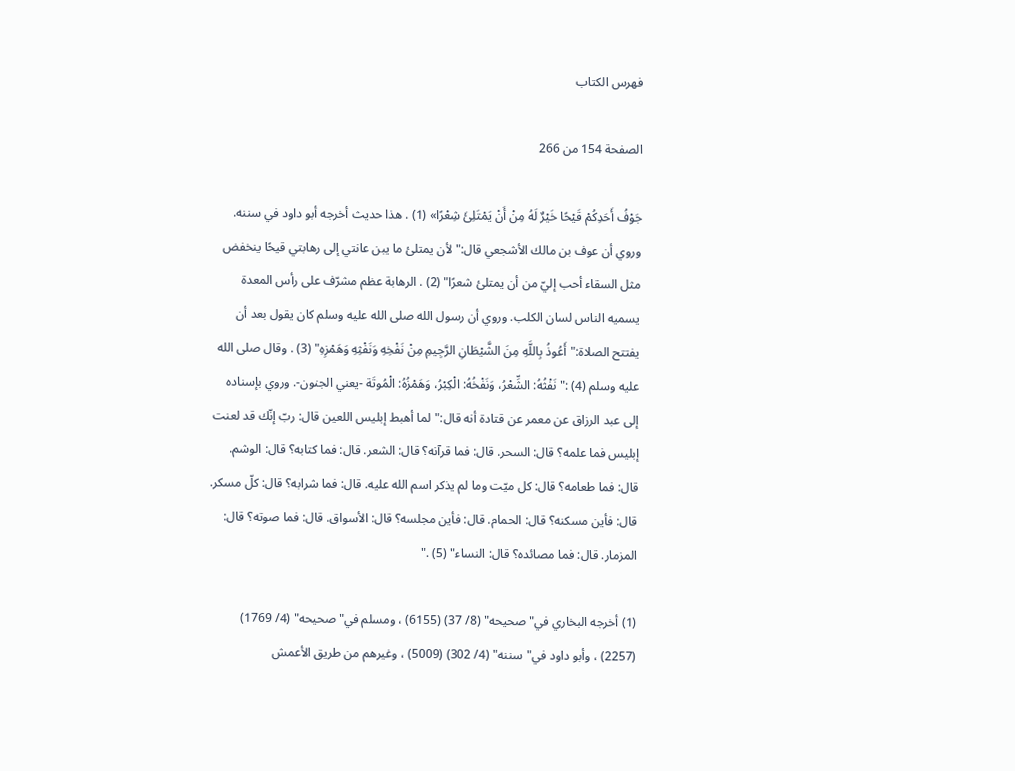فهرس الكتاب

الصفحة 154 من 266

جَوْفُ أَحَدِكُمْ قَيْحًا خَيْرٌ لَهُ مِنْ أَنْ يَمْتَلِئَ شِعْرًا» (1) . هذا حديث أخرجه أبو داود في سننه. وروي أن عوف بن مالك الأشجعي قال:"لأن يمتلئ ما يبن عانتي إلى رهابتي قيحًا ينخفض مثل السقاء أحب إليّ من أن يمتلئ شعرًا" (2) . الرهابة عظم مشرّف على رأس المعدة يسميه الناس لسان الكلب. وروي أن رسول الله صلى الله عليه وسلم كان يقول بعد أن يفتتح الصلاة:"أَعُوذُ بِاللَّهِ مِنَ الشَّيْطَانِ الرَّجِيمِ مِنْ نَفْخِهِ وَنَفْثِهِ وَهَمْزِهِ" (3) . وقال صلى الله عليه وسلم (4) :"نَفْثُهُ: الشِّعْرُ، وَنَفْخُهُ: الْكِبْرُ، وَهَمْزُهُ: الْمُوتَة -يعني الجنون-. وروي بإسناده إلى عبد الرزاق عن معمر عن قتادة أنه قال:"لما أهبط إبليس اللعين قال: ربّ إنّك قد لعنت إبليس فما علمه؟ قال: السحر. قال: فما قرآنه؟ قال: الشعر. قال: فما كتابه؟ قال: الوشم. قال: فما طعامه؟ قال: كل ميّت وما لم يذكر اسم الله عليه. قال: فما شرابه؟ قال: كلّ مسكر. قال: فأين مسكنه؟ قال: الحمام. قال: فأين مجلسه؟ قال: الأسواق. قال: فما صوته؟ قال: المزمار. قال: فما مصائده؟ قال: النساء" (5) ."

(1) أخرجه البخاري في"صحيحه" (8/ 37) (6155) ، ومسلم في"صحيحه" (4/ 1769) (2257) ، وأبو داود في"سننه" (4/ 302) (5009) ، وغيرهم من طريق الأعمش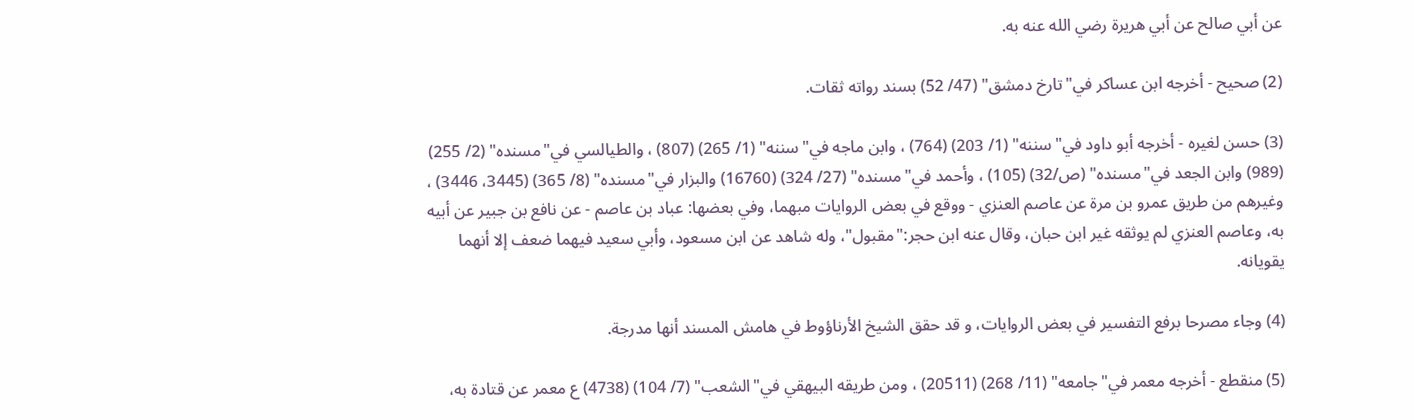عن أبي صالح عن أبي هريرة رضي الله عنه به.

(2) صحيح - أخرجه ابن عساكر في"تارخ دمشق" (47/ 52) بسند رواته ثقات.

(3) حسن لغيره - أخرجه أبو داود في"سننه" (1/ 203) (764) ، وابن ماجه في"سننه" (1/ 265) (807) ، والطيالسي في"مسنده" (2/ 255) (989) وابن الجعد في"مسنده" (ص/32) (105) ، وأحمد في"مسنده" (27/ 324) (16760) والبزار في"مسنده" (8/ 365) (3445، 3446) ، وغيرهم من طريق عمرو بن مرة عن عاصم العنزي - ووقع في بعض الروايات مبهما، وفي بعضها: عباد بن عاصم - عن نافع بن جبير عن أبيه به، وعاصم العنزي لم يوثقه غير ابن حبان، وقال عنه ابن حجر:"مقبول"، وله شاهد عن ابن مسعود، وأبي سعيد فيهما ضعف إلا أنهما يقويانه.

(4) وجاء مصرحا برفع التفسير في بعض الروايات، و قد حقق الشيخ الأرناؤوط في هامش المسند أنها مدرجة.

(5) منقطع - أخرجه معمر في"جامعه" (11/ 268) (20511) ، ومن طريقه البيهقي في"الشعب" (7/ 104) (4738) ع معمر عن قتادة به،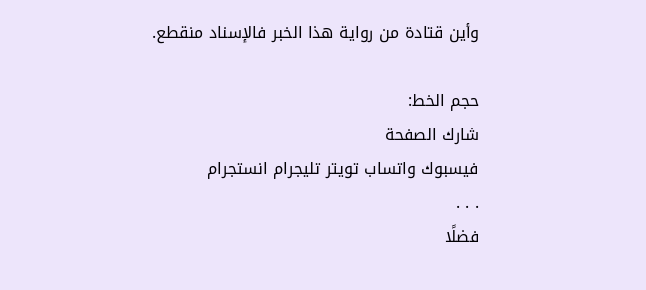وأين قتادة من رواية هذا الخبر فالإسناد منقطع.

حجم الخط:
شارك الصفحة
فيسبوك واتساب تويتر تليجرام انستجرام
. . .
فضلًا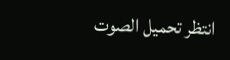انتظر تحميل الصوت